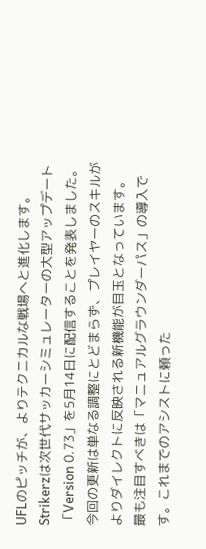UFLのピッチが、よりテクニカルな戦場へと進化します。Strikerzは次世代サッカーシミュレーターの大型アップデート「Version 0.73」を5月14日に配信することを発表しました。今回の更新は単なる調整にとどまらず、プレイヤーのスキルがよりダイレクトに反映される新機能が目玉となっています。
最も注目すべきは「マニュアルグラウンダーパス」の導入です。これまでのアシストに頼った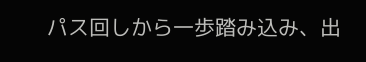パス回しから一歩踏み込み、出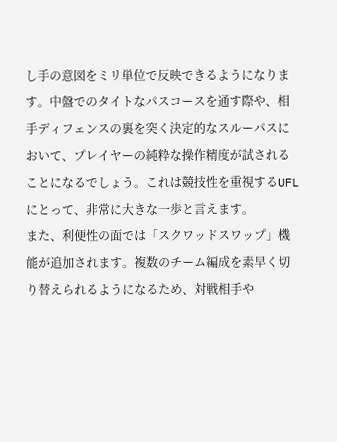し手の意図をミリ単位で反映できるようになります。中盤でのタイトなパスコースを通す際や、相手ディフェンスの裏を突く決定的なスルーパスにおいて、プレイヤーの純粋な操作精度が試されることになるでしょう。これは競技性を重視するUFLにとって、非常に大きな一歩と言えます。
また、利便性の面では「スクワッドスワップ」機能が追加されます。複数のチーム編成を素早く切り替えられるようになるため、対戦相手や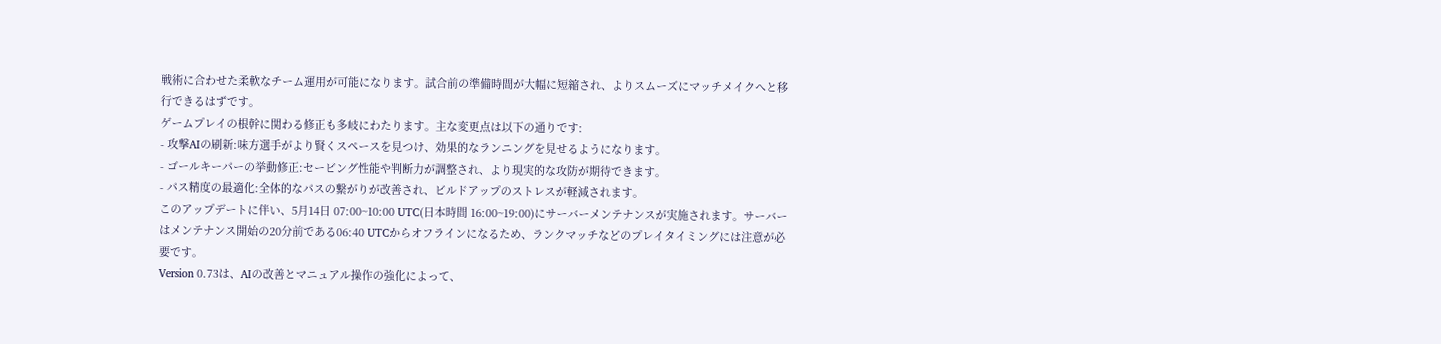戦術に合わせた柔軟なチーム運用が可能になります。試合前の準備時間が大幅に短縮され、よりスムーズにマッチメイクへと移行できるはずです。
ゲームプレイの根幹に関わる修正も多岐にわたります。主な変更点は以下の通りです:
- 攻撃AIの刷新:味方選手がより賢くスペースを見つけ、効果的なランニングを見せるようになります。
- ゴールキーパーの挙動修正:セービング性能や判断力が調整され、より現実的な攻防が期待できます。
- パス精度の最適化:全体的なパスの繋がりが改善され、ビルドアップのストレスが軽減されます。
このアップデートに伴い、5月14日 07:00~10:00 UTC(日本時間 16:00~19:00)にサーバーメンテナンスが実施されます。サーバーはメンテナンス開始の20分前である06:40 UTCからオフラインになるため、ランクマッチなどのプレイタイミングには注意が必要です。
Version 0.73は、AIの改善とマニュアル操作の強化によって、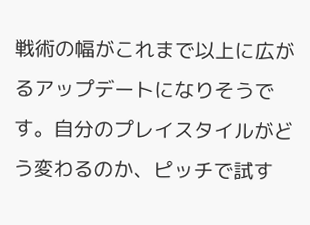戦術の幅がこれまで以上に広がるアップデートになりそうです。自分のプレイスタイルがどう変わるのか、ピッチで試す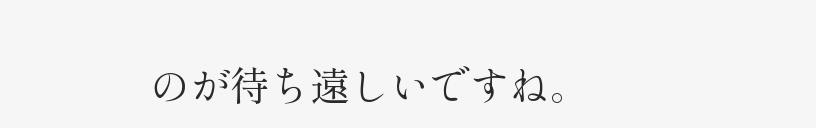のが待ち遠しいですね。